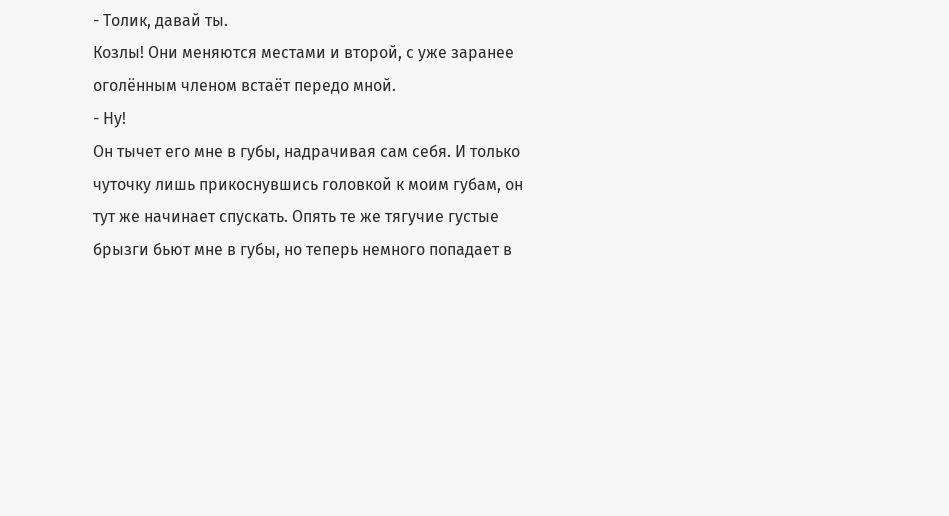- Толик, давай ты.
Козлы! Они меняются местами и второй, с уже заранее оголённым членом встаёт передо мной.
- Ну!
Он тычет его мне в губы, надрачивая сам себя. И только чуточку лишь прикоснувшись головкой к моим губам, он тут же начинает спускать. Опять те же тягучие густые брызги бьют мне в губы, но теперь немного попадает в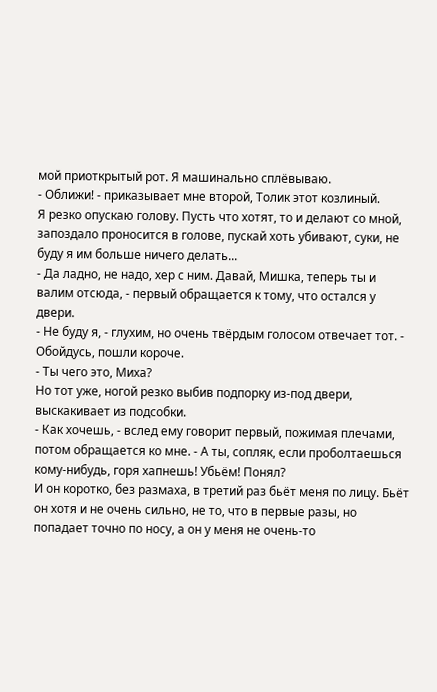мой приоткрытый рот. Я машинально сплёвываю.
- Оближи! - приказывает мне второй, Толик этот козлиный.
Я резко опускаю голову. Пусть что хотят, то и делают со мной, запоздало проносится в голове, пускай хоть убивают, суки, не буду я им больше ничего делать...
- Да ладно, не надо, хер с ним. Давай, Мишка, теперь ты и валим отсюда, - первый обращается к тому, что остался у двери.
- Не буду я, - глухим, но очень твёрдым голосом отвечает тот. - Обойдусь, пошли короче.
- Ты чего это, Миха?
Но тот уже, ногой резко выбив подпорку из-под двери, выскакивает из подсобки.
- Как хочешь, - вслед ему говорит первый, пожимая плечами, потом обращается ко мне. - А ты, сопляк, если проболтаешься кому-нибудь, горя хапнешь! Убьём! Понял?
И он коротко, без размаха, в третий раз бьёт меня по лицу. Бьёт он хотя и не очень сильно, не то, что в первые разы, но попадает точно по носу, а он у меня не очень-то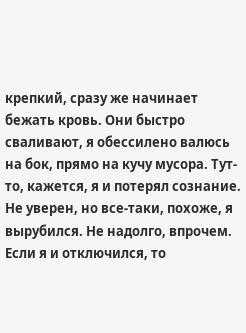крепкий, сразу же начинает бежать кровь. Они быстро сваливают, я обессилено валюсь на бок, прямо на кучу мусора. Тут-то, кажется, я и потерял сознание. Не уверен, но все-таки, похоже, я вырубился. Не надолго, впрочем. Если я и отключился, то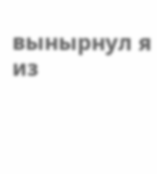вынырнул я из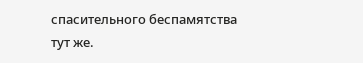спасительного беспамятства тут же.